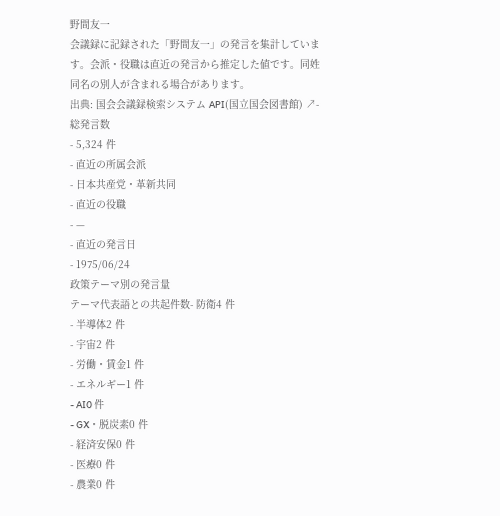野間友一
会議録に記録された「野間友一」の発言を集計しています。会派・役職は直近の発言から推定した値です。同姓同名の別人が含まれる場合があります。
出典: 国会会議録検索システム API(国立国会図書館) ↗- 総発言数
- 5,324 件
- 直近の所属会派
- 日本共産党・革新共同
- 直近の役職
- —
- 直近の発言日
- 1975/06/24
政策テーマ別の発言量
テーマ代表語との共起件数- 防衛4 件
- 半導体2 件
- 宇宙2 件
- 労働・賃金1 件
- エネルギー1 件
- AI0 件
- GX・脱炭素0 件
- 経済安保0 件
- 医療0 件
- 農業0 件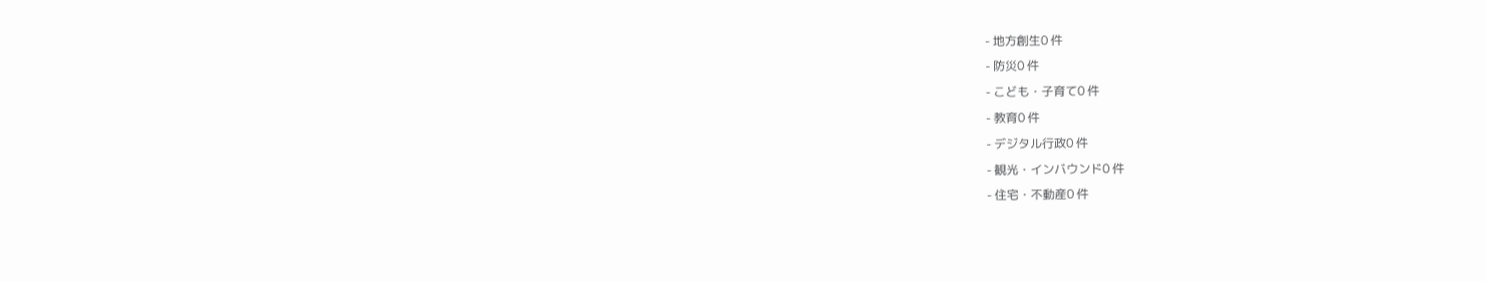- 地方創生0 件
- 防災0 件
- こども・子育て0 件
- 教育0 件
- デジタル行政0 件
- 観光・インバウンド0 件
- 住宅・不動産0 件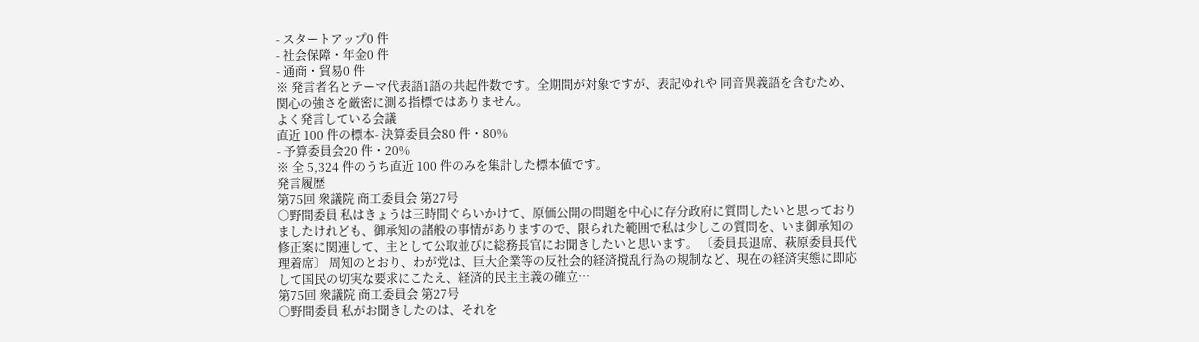- スタートアップ0 件
- 社会保障・年金0 件
- 通商・貿易0 件
※ 発言者名とテーマ代表語1語の共起件数です。全期間が対象ですが、表記ゆれや 同音異義語を含むため、関心の強さを厳密に測る指標ではありません。
よく発言している会議
直近 100 件の標本- 決算委員会80 件・80%
- 予算委員会20 件・20%
※ 全 5,324 件のうち直近 100 件のみを集計した標本値です。
発言履歴
第75回 衆議院 商工委員会 第27号
○野間委員 私はきょうは三時間ぐらいかけて、原価公開の問題を中心に存分政府に質問したいと思っておりましたけれども、御承知の諸般の事情がありますので、限られた範囲で私は少しこの質問を、いま御承知の修正案に関連して、主として公取並びに総務長官にお聞きしたいと思います。 〔委員長退席、萩原委員長代理着席〕 周知のとおり、わが党は、巨大企業等の反社会的経済撹乱行為の規制など、現在の経済実態に即応して国民の切実な要求にこたえ、経済的民主主義の確立…
第75回 衆議院 商工委員会 第27号
○野間委員 私がお聞きしたのは、それを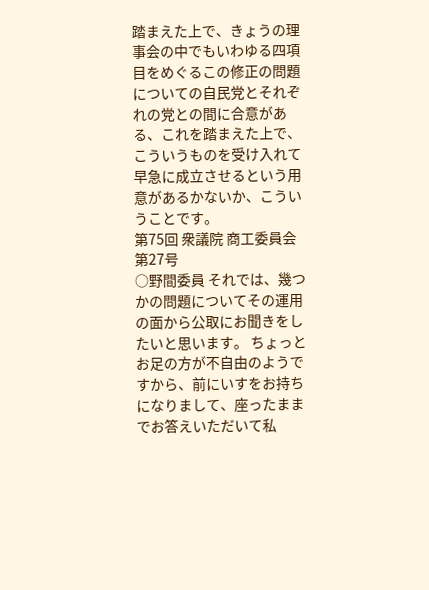踏まえた上で、きょうの理事会の中でもいわゆる四項目をめぐるこの修正の問題についての自民党とそれぞれの党との間に合意がある、これを踏まえた上で、こういうものを受け入れて早急に成立させるという用意があるかないか、こういうことです。
第75回 衆議院 商工委員会 第27号
○野間委員 それでは、幾つかの問題についてその運用の面から公取にお聞きをしたいと思います。 ちょっとお足の方が不自由のようですから、前にいすをお持ちになりまして、座ったままでお答えいただいて私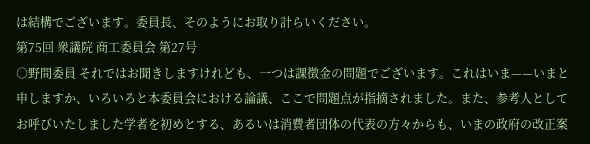は結構でございます。委員長、そのようにお取り計らいください。
第75回 衆議院 商工委員会 第27号
○野間委員 それではお聞きしますけれども、一つは課徴金の問題でございます。これはいま——いまと申しますか、いろいろと本委員会における論議、ここで問題点が指摘されました。また、参考人としてお呼びいたしました学者を初めとする、あるいは消費者団体の代表の方々からも、いまの政府の改正案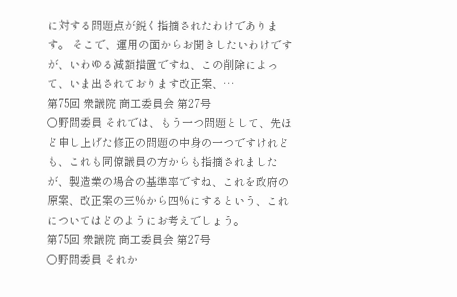に対する問題点が鋭く指摘されたわけであります。 そこで、運用の面からお聞きしたいわけですが、いわゆる減額措置ですね、この削除によって、いま出されております改正案、…
第75回 衆議院 商工委員会 第27号
○野間委員 それでは、もう一つ問題として、先ほど申し上げた修正の問題の中身の一つですけれども、これも同僚議員の方からも指摘されましたが、製造業の場合の基準率ですね、これを政府の原案、改正案の三%から四%にするという、これについてはどのようにお考えでしょう。
第75回 衆議院 商工委員会 第27号
○野間委員 それか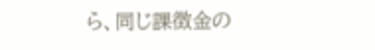ら、同じ課徴金の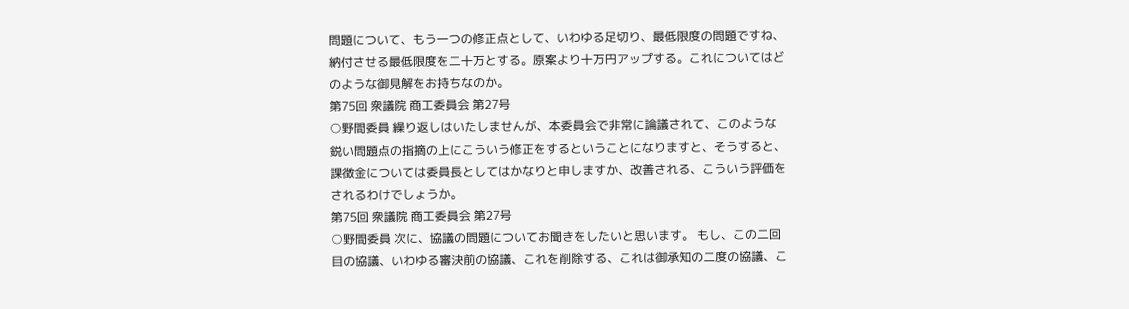問題について、もう一つの修正点として、いわゆる足切り、最低限度の問題ですね、納付させる最低限度を二十万とする。原案より十万円アップする。これについてはどのような御見解をお持ちなのか。
第75回 衆議院 商工委員会 第27号
○野間委員 繰り返しはいたしませんが、本委員会で非常に論議されて、このような鋭い問題点の指摘の上にこういう修正をするということになりますと、そうすると、課徴金については委員長としてはかなりと申しますか、改善される、こういう評価をされるわけでしょうか。
第75回 衆議院 商工委員会 第27号
○野間委員 次に、協議の問題についてお聞きをしたいと思います。 もし、この二回目の協議、いわゆる審決前の協議、これを削除する、これは御承知の二度の協議、こ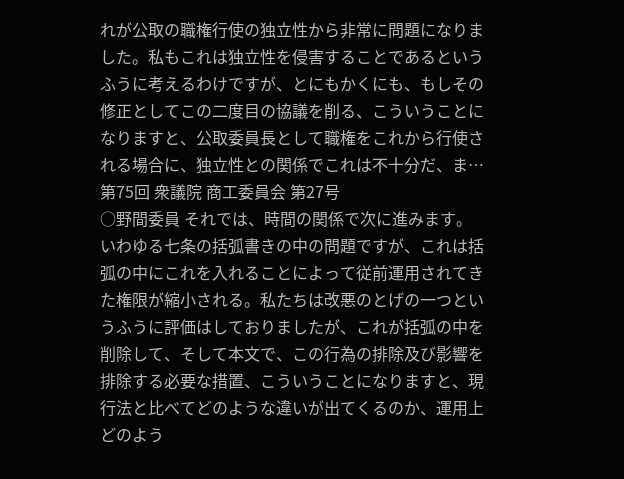れが公取の職権行使の独立性から非常に問題になりました。私もこれは独立性を侵害することであるというふうに考えるわけですが、とにもかくにも、もしその修正としてこの二度目の協議を削る、こういうことになりますと、公取委員長として職権をこれから行使される場合に、独立性との関係でこれは不十分だ、ま…
第75回 衆議院 商工委員会 第27号
○野間委員 それでは、時間の関係で次に進みます。 いわゆる七条の括弧書きの中の問題ですが、これは括弧の中にこれを入れることによって従前運用されてきた権限が縮小される。私たちは改悪のとげの一つというふうに評価はしておりましたが、これが括弧の中を削除して、そして本文で、この行為の排除及び影響を排除する必要な措置、こういうことになりますと、現行法と比べてどのような違いが出てくるのか、運用上どのよう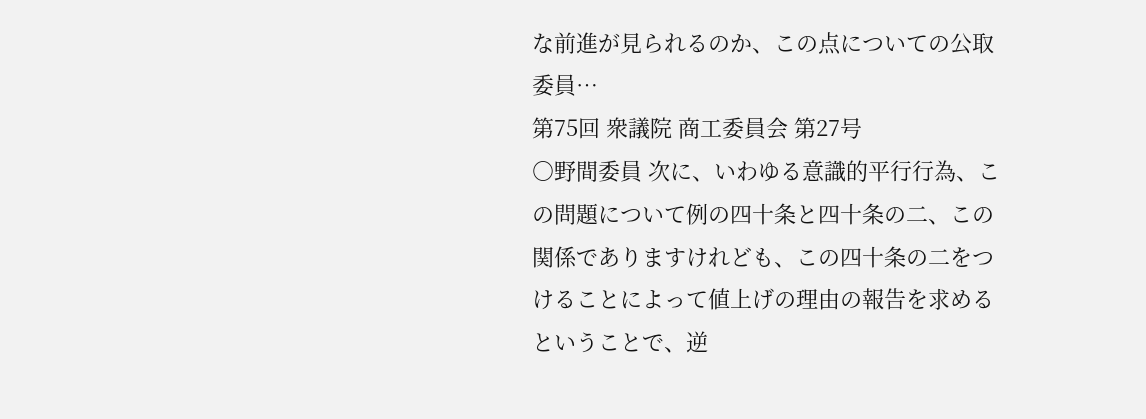な前進が見られるのか、この点についての公取委員…
第75回 衆議院 商工委員会 第27号
○野間委員 次に、いわゆる意識的平行行為、この問題について例の四十条と四十条の二、この関係でありますけれども、この四十条の二をつけることによって値上げの理由の報告を求めるということで、逆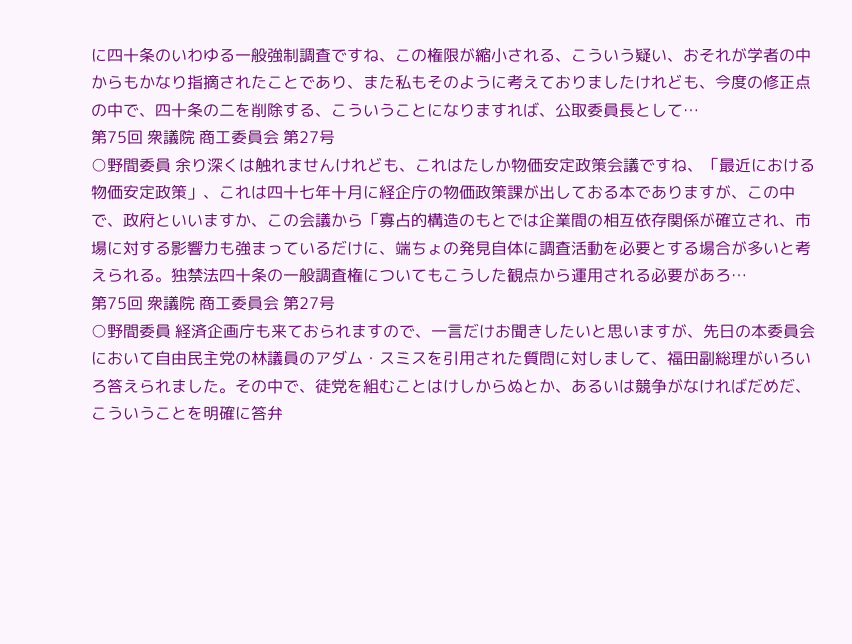に四十条のいわゆる一般強制調査ですね、この権限が縮小される、こういう疑い、おそれが学者の中からもかなり指摘されたことであり、また私もそのように考えておりましたけれども、今度の修正点の中で、四十条の二を削除する、こういうことになりますれば、公取委員長として…
第75回 衆議院 商工委員会 第27号
○野間委員 余り深くは触れませんけれども、これはたしか物価安定政策会議ですね、「最近における物価安定政策」、これは四十七年十月に経企庁の物価政策課が出しておる本でありますが、この中で、政府といいますか、この会議から「寡占的構造のもとでは企業間の相互依存関係が確立され、市場に対する影響力も強まっているだけに、端ちょの発見自体に調査活動を必要とする場合が多いと考えられる。独禁法四十条の一般調査権についてもこうした観点から運用される必要があろ…
第75回 衆議院 商工委員会 第27号
○野間委員 経済企画庁も来ておられますので、一言だけお聞きしたいと思いますが、先日の本委員会において自由民主党の林議員のアダム・スミスを引用された質問に対しまして、福田副総理がいろいろ答えられました。その中で、徒党を組むことはけしからぬとか、あるいは競争がなければだめだ、こういうことを明確に答弁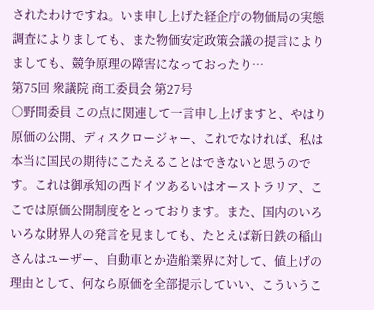されたわけですね。いま申し上げた経企庁の物価局の実態調査によりましても、また物価安定政策会議の提言によりましても、競争原理の障害になっておったり…
第75回 衆議院 商工委員会 第27号
○野間委員 この点に関連して一言申し上げますと、やはり原価の公開、ディスクロージャー、これでなければ、私は本当に国民の期待にこたえることはできないと思うのです。これは御承知の西ドイツあるいはオーストラリア、ここでは原価公開制度をとっております。また、国内のいろいろな財界人の発言を見ましても、たとえば新日鉄の稲山さんはユーザー、自動車とか造船業界に対して、値上げの理由として、何なら原価を全部提示していい、こういうこ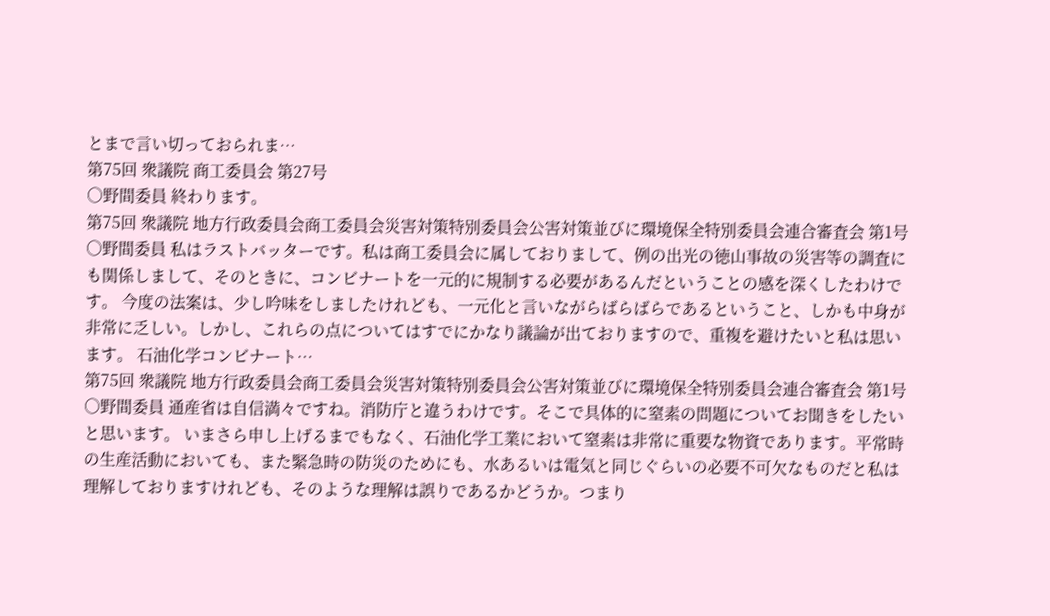とまで言い切っておられま…
第75回 衆議院 商工委員会 第27号
○野間委員 終わります。
第75回 衆議院 地方行政委員会商工委員会災害対策特別委員会公害対策並びに環境保全特別委員会連合審査会 第1号
○野間委員 私はラストバッターです。私は商工委員会に属しておりまして、例の出光の徳山事故の災害等の調査にも関係しまして、そのときに、コンビナートを一元的に規制する必要があるんだということの感を深くしたわけです。 今度の法案は、少し吟味をしましたけれども、一元化と言いながらばらばらであるということ、しかも中身が非常に乏しい。しかし、これらの点についてはすでにかなり議論が出ておりますので、重複を避けたいと私は思います。 石油化学コンビナート…
第75回 衆議院 地方行政委員会商工委員会災害対策特別委員会公害対策並びに環境保全特別委員会連合審査会 第1号
○野間委員 通産省は自信満々ですね。消防庁と違うわけです。そこで具体的に窒素の問題についてお聞きをしたいと思います。 いまさら申し上げるまでもなく、石油化学工業において窒素は非常に重要な物資であります。平常時の生産活動においても、また緊急時の防災のためにも、水あるいは電気と同じぐらいの必要不可欠なものだと私は理解しておりますけれども、そのような理解は誤りであるかどうか。つまり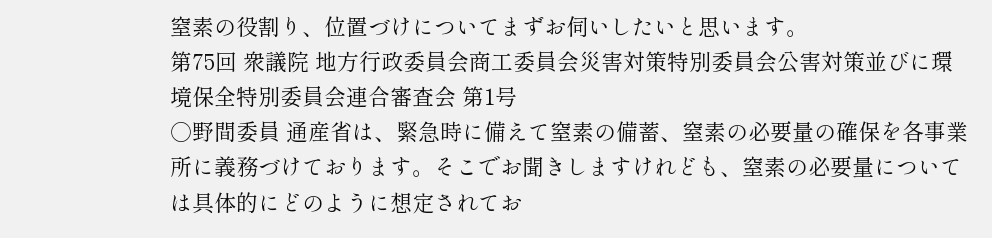窒素の役割り、位置づけについてまずお伺いしたいと思います。
第75回 衆議院 地方行政委員会商工委員会災害対策特別委員会公害対策並びに環境保全特別委員会連合審査会 第1号
○野間委員 通産省は、緊急時に備えて窒素の備蓄、窒素の必要量の確保を各事業所に義務づけております。そこでお聞きしますけれども、窒素の必要量については具体的にどのように想定されてお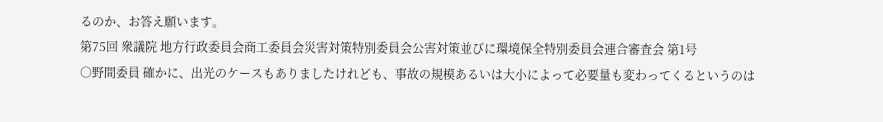るのか、お答え願います。
第75回 衆議院 地方行政委員会商工委員会災害対策特別委員会公害対策並びに環境保全特別委員会連合審査会 第1号
○野間委員 確かに、出光のケースもありましたけれども、事故の規模あるいは大小によって必要量も変わってくるというのは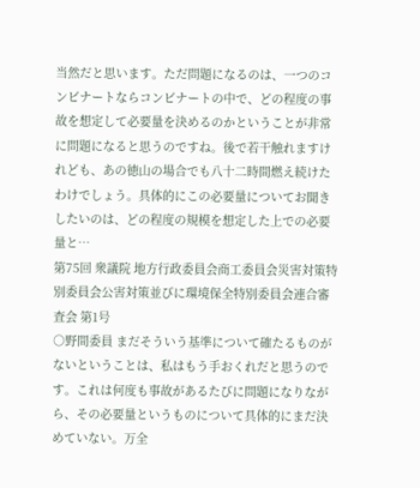当然だと思います。ただ問題になるのは、一つのコンビナートならコンビナートの中で、どの程度の事故を想定して必要量を決めるのかということが非常に問題になると思うのですね。後で若干触れますけれども、あの徳山の場合でも八十二時間燃え続けたわけでしょう。具体的にこの必要量についてお聞きしたいのは、どの程度の規模を想定した上での必要量と…
第75回 衆議院 地方行政委員会商工委員会災害対策特別委員会公害対策並びに環境保全特別委員会連合審査会 第1号
○野間委員 まだそういう基準について確たるものがないということは、私はもう手おくれだと思うのです。これは何度も事故があるたびに問題になりながら、その必要量というものについて具体的にまだ決めていない。万全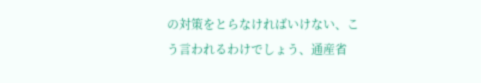の対策をとらなければいけない、こう言われるわけでしょう、通産省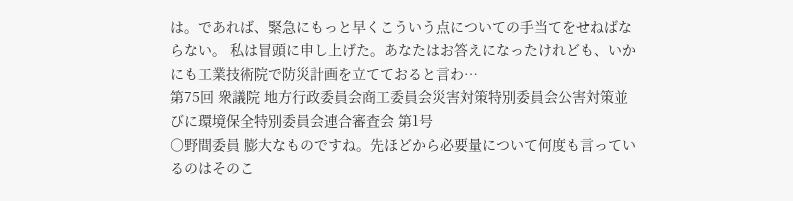は。であれば、緊急にもっと早くこういう点についての手当てをせねばならない。 私は冒頭に申し上げた。あなたはお答えになったけれども、いかにも工業技術院で防災計画を立てておると言わ…
第75回 衆議院 地方行政委員会商工委員会災害対策特別委員会公害対策並びに環境保全特別委員会連合審査会 第1号
○野間委員 膨大なものですね。先ほどから必要量について何度も言っているのはそのこ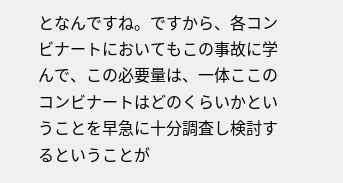となんですね。ですから、各コンビナートにおいてもこの事故に学んで、この必要量は、一体ここのコンビナートはどのくらいかということを早急に十分調査し検討するということが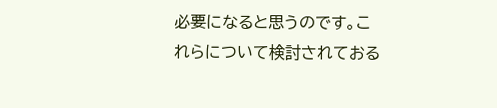必要になると思うのです。これらについて検討されておる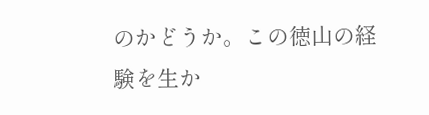のかどうか。この徳山の経験を生か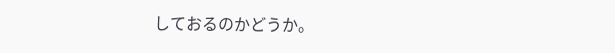しておるのかどうか。